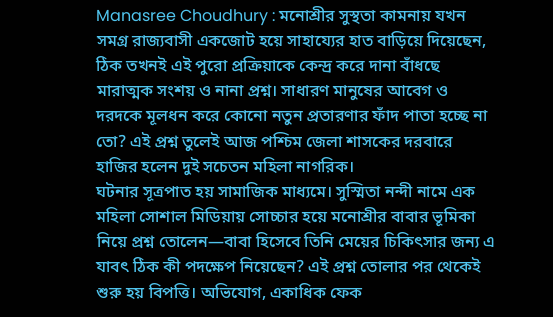Manasree Choudhury : মনোশ্রীর সুস্থতা কামনায় যখন সমগ্র রাজ্যবাসী একজোট হয়ে সাহায্যের হাত বাড়িয়ে দিয়েছেন, ঠিক তখনই এই পুরো প্রক্রিয়াকে কেন্দ্র করে দানা বাঁধছে মারাত্মক সংশয় ও নানা প্রশ্ন। সাধারণ মানুষের আবেগ ও দরদকে মূলধন করে কোনো নতুন প্রতারণার ফাঁদ পাতা হচ্ছে না তো? এই প্রশ্ন তুলেই আজ পশ্চিম জেলা শাসকের দরবারে হাজির হলেন দুই সচেতন মহিলা নাগরিক।
ঘটনার সূত্রপাত হয় সামাজিক মাধ্যমে। সুস্মিতা নন্দী নামে এক মহিলা সোশাল মিডিয়ায় সোচ্চার হয়ে মনোশ্রীর বাবার ভূমিকা নিয়ে প্রশ্ন তোলেন—বাবা হিসেবে তিনি মেয়ের চিকিৎসার জন্য এ যাবৎ ঠিক কী পদক্ষেপ নিয়েছেন? এই প্রশ্ন তোলার পর থেকেই শুরু হয় বিপত্তি। অভিযোগ, একাধিক ফেক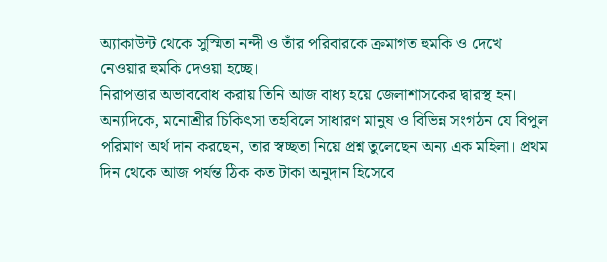অ্যাকাউন্ট থেকে সুস্মিতা নন্দী ও তাঁর পরিবারকে ক্রমাগত হুমকি ও দেখে নেওয়ার হুমকি দেওয়া হচ্ছে।
নিরাপত্তার অভাববোধ করায় তিনি আজ বাধ্য হয়ে জেলাশাসকের দ্বারস্থ হন। অন্যদিকে, মনোশ্রীর চিকিৎসা তহবিলে সাধারণ মানুষ ও বিভিন্ন সংগঠন যে বিপুল পরিমাণ অর্থ দান করছেন, তার স্বচ্ছতা নিয়ে প্রশ্ন তুলেছেন অন্য এক মহিলা। প্রথম দিন থেকে আজ পর্যন্ত ঠিক কত টাকা অনুদান হিসেবে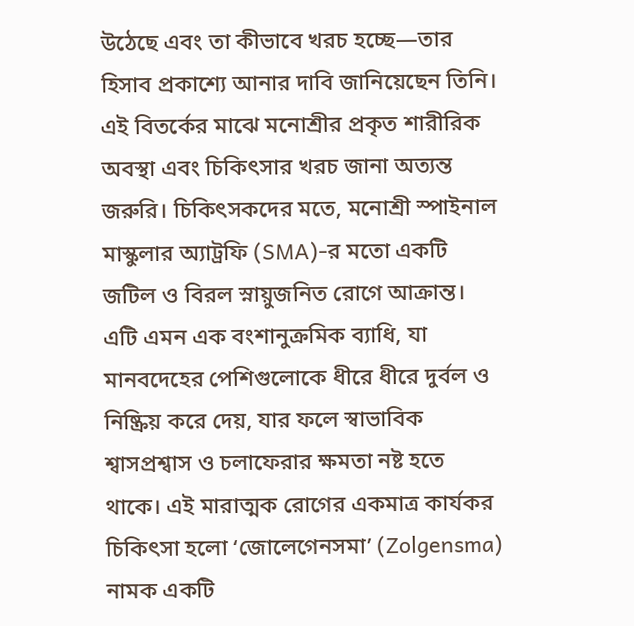উঠেছে এবং তা কীভাবে খরচ হচ্ছে—তার হিসাব প্রকাশ্যে আনার দাবি জানিয়েছেন তিনি।
এই বিতর্কের মাঝে মনোশ্রীর প্রকৃত শারীরিক অবস্থা এবং চিকিৎসার খরচ জানা অত্যন্ত জরুরি। চিকিৎসকদের মতে, মনোশ্রী স্পাইনাল মাস্কুলার অ্যাট্রফি (SMA)-র মতো একটি জটিল ও বিরল স্নায়ুজনিত রোগে আক্রান্ত। এটি এমন এক বংশানুক্রমিক ব্যাধি, যা মানবদেহের পেশিগুলোকে ধীরে ধীরে দুর্বল ও নিষ্ক্রিয় করে দেয়, যার ফলে স্বাভাবিক শ্বাসপ্রশ্বাস ও চলাফেরার ক্ষমতা নষ্ট হতে থাকে। এই মারাত্মক রোগের একমাত্র কার্যকর চিকিৎসা হলো ‘জোলেগেনসমা’ (Zolgensma) নামক একটি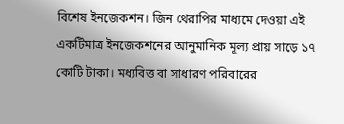বিশেষ ইনজেকশন। জিন থেরাপির মাধ্যমে দেওয়া এই একটিমাত্র ইনজেকশনের আনুমানিক মূল্য প্রায় সাড়ে ১৭ কোটি টাকা। মধ্যবিত্ত বা সাধারণ পরিবারের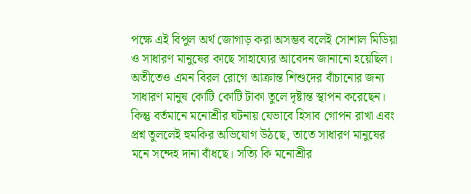পক্ষে এই বিপুল অর্থ জোগাড় করা অসম্ভব বলেই সোশাল মিডিয়া ও সাধারণ মানুষের কাছে সাহায্যের আবেদন জানানো হয়েছিল।
অতীতেও এমন বিরল রোগে আক্রান্ত শিশুদের বাঁচানোর জন্য সাধারণ মানুষ কোটি কোটি টাকা তুলে দৃষ্টান্ত স্থাপন করেছেন। কিন্তু বর্তমানে মনোশ্রীর ঘটনায় যেভাবে হিসাব গোপন রাখা এবং প্রশ্ন তুললেই হুমকির অভিযোগ উঠছে, তাতে সাধারণ মানুষের মনে সন্দেহ দানা বাঁধছে। সত্যি কি মনোশ্রীর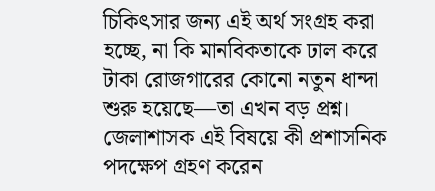চিকিৎসার জন্য এই অর্থ সংগ্রহ করা হচ্ছে, না কি মানবিকতাকে ঢাল করে টাকা রোজগারের কোনো নতুন ধান্দা শুরু হয়েছে—তা এখন বড় প্রশ্ন। জেলাশাসক এই বিষয়ে কী প্রশাসনিক পদক্ষেপ গ্রহণ করেন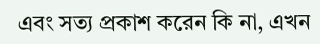এবং সত্য প্রকাশ করেন কি না, এখন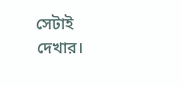সেটাই দেখার।